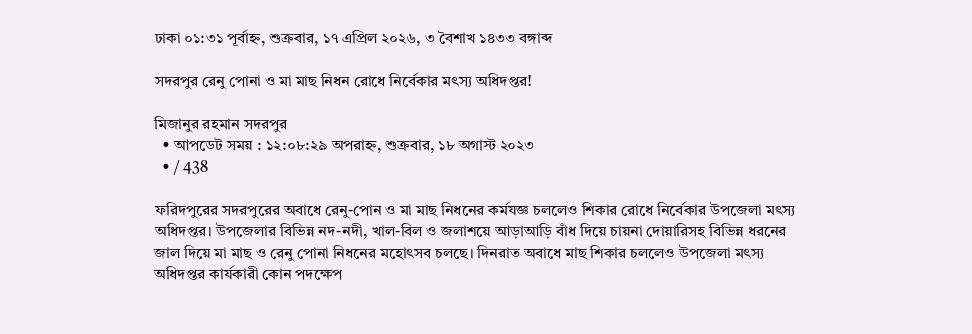ঢাকা ০১:৩১ পূর্বাহ্ন, শুক্রবার, ১৭ এপ্রিল ২০২৬, ৩ বৈশাখ ১৪৩৩ বঙ্গাব্দ

সদরপুর রেনু পোনা ও মা মাছ নিধন রোধে নির্বেকার মৎস্য অধিদপ্তর!

মিজানুর রহমান সদরপুর
  • আপডেট সময় : ১২:০৮:২৯ অপরাহ্ন, শুক্রবার, ১৮ অগাস্ট ২০২৩
  • / 438

ফরিদপুরের সদরপুরের অবাধে রেনু-পোন ও মা মাছ নিধনের কর্মযজ্ঞ চললেও শিকার রোধে নির্বেকার উপজেলা মৎস্য অধিদপ্তর। উপজেলার বিভিন্ন নদ-নদী, খাল-বিল ও জলাশয়ে আড়াআড়ি বাঁধ দিয়ে চায়না দোয়ারিসহ বিভিন্ন ধরনের জাল দিয়ে মা মাছ ও রেনু পোনা নিধনের মহোৎসব চলছে। দিনরাত অবাধে মাছ শিকার চললেও উপজেলা মৎস্য অধিদপ্তর কার্যকারী কোন পদক্ষেপ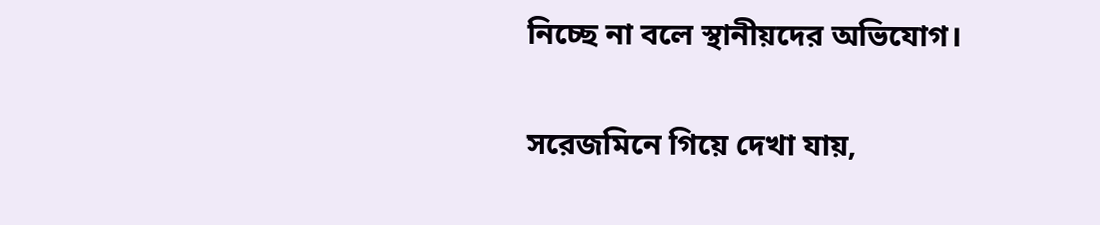নিচ্ছে না বলে স্থানীয়দের অভিযোগ।

সরেজমিনে গিয়ে দেখা যায়,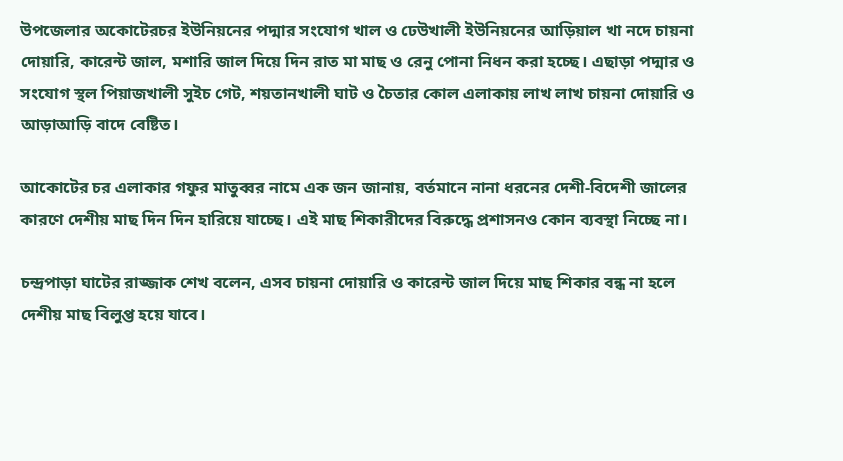উপজেলার অকোটেরচর ইউনিয়নের পদ্মার সংযোগ খাল ও ঢেউখালী ইউনিয়নের আড়িয়াল খা নদে চায়না দোয়ারি, কারেন্ট জাল, মশারি জাল দিয়ে দিন রাত মা মাছ ও রেনু পোনা নিধন করা হচ্ছে। এছাড়া পদ্মার ও সংযোগ স্থল পিয়াজখালী সুইচ গেট, শয়তানখালী ঘাট ও চৈতার কোল এলাকায় লাখ লাখ চায়না দোয়ারি ও আড়াআড়ি বাদে বেষ্টিত।

আকোটের চর এলাকার গফুর মাতুব্বর নামে এক জন জানায়, বর্তমানে নানা ধরনের দেশী-বিদেশী জালের কারণে দেশীয় মাছ দিন দিন হারিয়ে যাচ্ছে। এই মাছ শিকারীদের বিরুদ্ধে প্রশাসনও কোন ব্যবস্থা নিচ্ছে না।

চন্দ্রপাড়া ঘাটের রাজ্জাক শেখ বলেন, এসব চায়না দোয়ারি ও কারেন্ট জাল দিয়ে মাছ শিকার বন্ধ না হলে দেশীয় মাছ বিলুপ্ত হয়ে যাবে।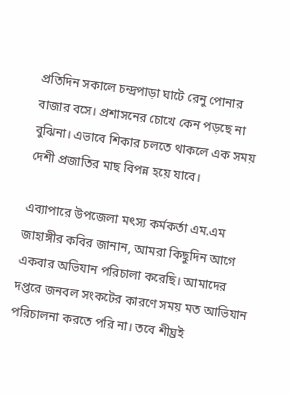প্রতিদিন সকালে চন্দ্রপাড়া ঘাটে রেনু পোনার বাজার বসে। প্রশাসনের চোখে কেন পড়ছে না বুঝিনা। এভাবে শিকার চলতে থাকলে এক সময় দেশী প্রজাতির মাছ বিপন্ন হয়ে যাবে।

এব্যাপারে উপজেলা মৎস্য কর্মকর্তা এম.এম জাহাঙ্গীর কবির জানান, আমরা কিছুদিন আগে একবার অভিযান পরিচালা করেছি। আমাদের দপ্তরে জনবল সংকটের কারণে সময় মত আভিযান পরিচালনা করতে পরি না। তবে শীঘ্রই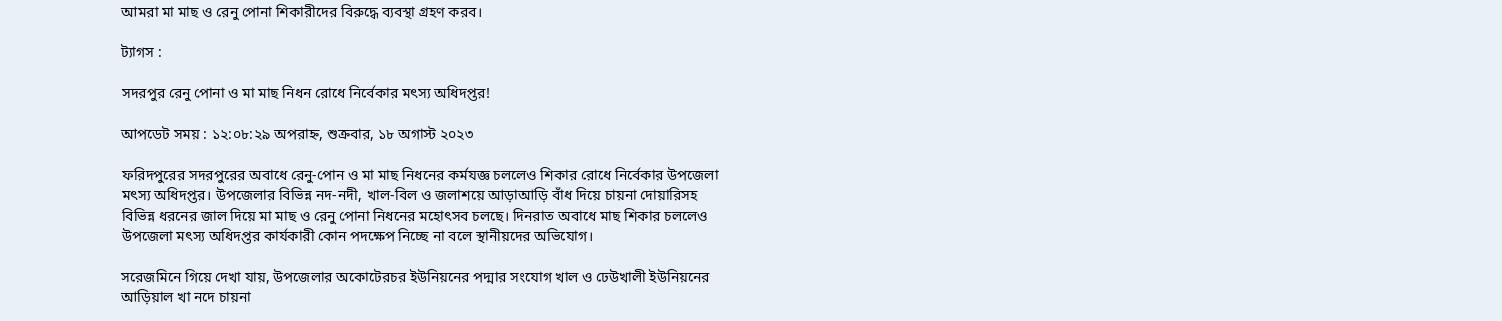আমরা মা মাছ ও রেনু পোনা শিকারীদের বিরুদ্ধে ব্যবস্থা গ্রহণ করব।

ট্যাগস :

সদরপুর রেনু পোনা ও মা মাছ নিধন রোধে নির্বেকার মৎস্য অধিদপ্তর!

আপডেট সময় : ১২:০৮:২৯ অপরাহ্ন, শুক্রবার, ১৮ অগাস্ট ২০২৩

ফরিদপুরের সদরপুরের অবাধে রেনু-পোন ও মা মাছ নিধনের কর্মযজ্ঞ চললেও শিকার রোধে নির্বেকার উপজেলা মৎস্য অধিদপ্তর। উপজেলার বিভিন্ন নদ-নদী, খাল-বিল ও জলাশয়ে আড়াআড়ি বাঁধ দিয়ে চায়না দোয়ারিসহ বিভিন্ন ধরনের জাল দিয়ে মা মাছ ও রেনু পোনা নিধনের মহোৎসব চলছে। দিনরাত অবাধে মাছ শিকার চললেও উপজেলা মৎস্য অধিদপ্তর কার্যকারী কোন পদক্ষেপ নিচ্ছে না বলে স্থানীয়দের অভিযোগ।

সরেজমিনে গিয়ে দেখা যায়, উপজেলার অকোটেরচর ইউনিয়নের পদ্মার সংযোগ খাল ও ঢেউখালী ইউনিয়নের আড়িয়াল খা নদে চায়না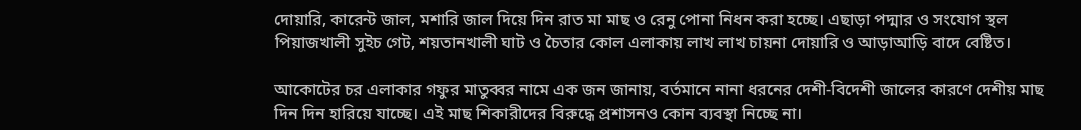দোয়ারি, কারেন্ট জাল, মশারি জাল দিয়ে দিন রাত মা মাছ ও রেনু পোনা নিধন করা হচ্ছে। এছাড়া পদ্মার ও সংযোগ স্থল পিয়াজখালী সুইচ গেট, শয়তানখালী ঘাট ও চৈতার কোল এলাকায় লাখ লাখ চায়না দোয়ারি ও আড়াআড়ি বাদে বেষ্টিত।

আকোটের চর এলাকার গফুর মাতুব্বর নামে এক জন জানায়, বর্তমানে নানা ধরনের দেশী-বিদেশী জালের কারণে দেশীয় মাছ দিন দিন হারিয়ে যাচ্ছে। এই মাছ শিকারীদের বিরুদ্ধে প্রশাসনও কোন ব্যবস্থা নিচ্ছে না।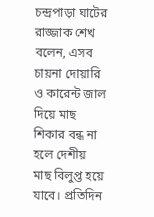চন্দ্রপাড়া ঘাটের রাজ্জাক শেখ বলেন, এসব চায়না দোয়ারি ও কারেন্ট জাল দিয়ে মাছ শিকার বন্ধ না হলে দেশীয় মাছ বিলুপ্ত হয়ে যাবে। প্রতিদিন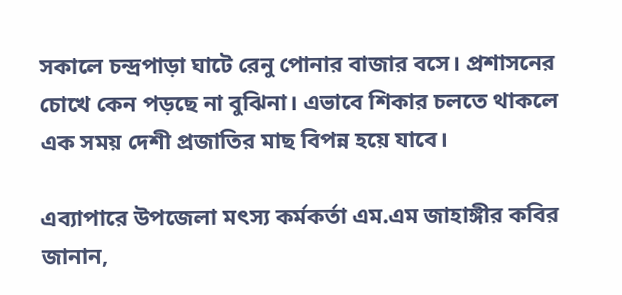সকালে চন্দ্রপাড়া ঘাটে রেনু পোনার বাজার বসে। প্রশাসনের চোখে কেন পড়ছে না বুঝিনা। এভাবে শিকার চলতে থাকলে এক সময় দেশী প্রজাতির মাছ বিপন্ন হয়ে যাবে।

এব্যাপারে উপজেলা মৎস্য কর্মকর্তা এম.এম জাহাঙ্গীর কবির জানান,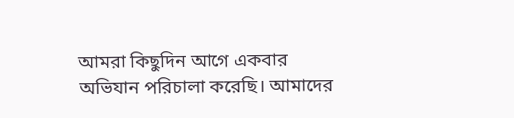আমরা কিছুদিন আগে একবার অভিযান পরিচালা করেছি। আমাদের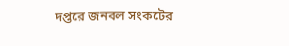দপ্তরে জনবল সংকটের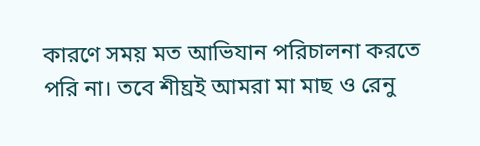কারণে সময় মত আভিযান পরিচালনা করতে পরি না। তবে শীঘ্রই আমরা মা মাছ ও রেনু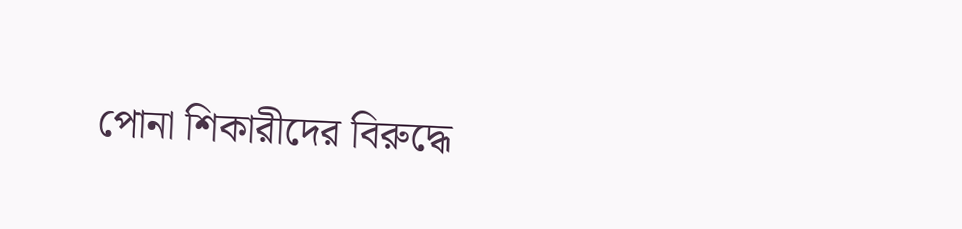পোনা শিকারীদের বিরুদ্ধে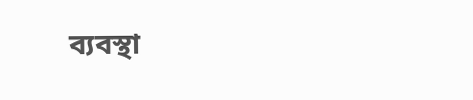ব্যবস্থা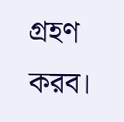গ্রহণ করব।